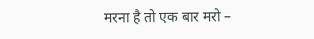मरना है तो एक बार मरो –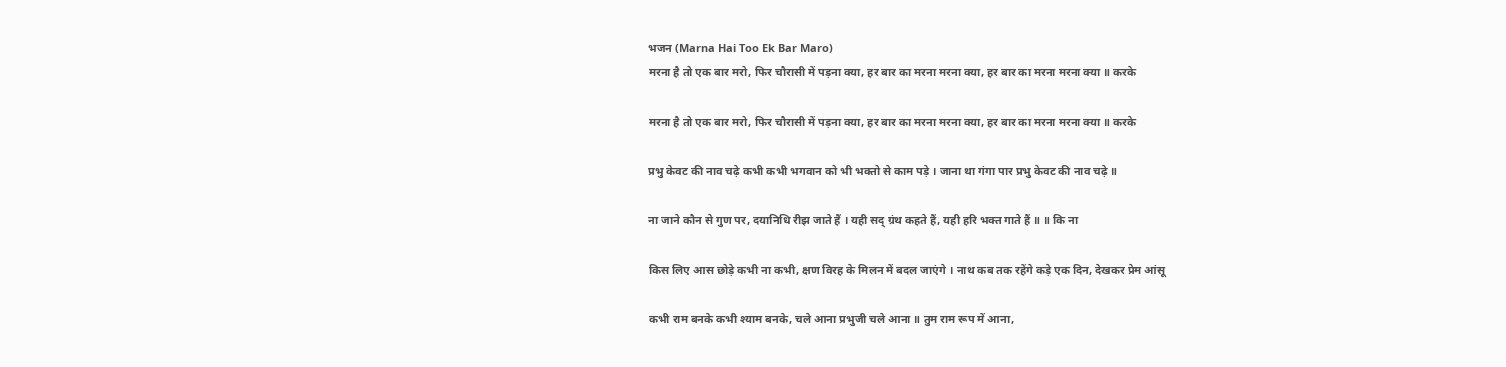भजन (Marna Hai Too Ek Bar Maro)
मरना है तो एक बार मरो, फिर चौरासी में पड़ना क्या, हर बार का मरना मरना क्या, हर बार का मरना मरना क्या ॥ करके

मरना है तो एक बार मरो, फिर चौरासी में पड़ना क्या, हर बार का मरना मरना क्या, हर बार का मरना मरना क्या ॥ करके

प्रभु केवट की नाव चढ़े कभी कभी भगवान को भी भक्तो से काम पड़े । जाना था गंगा पार प्रभु केवट की नाव चढ़े ॥

ना जाने कौन से गुण पर, दयानिधि रीझ जाते हैं । यही सद् ग्रंथ कहते हैं, यही हरि भक्त गाते हैं ॥ ॥ कि ना

किस लिए आस छोड़े कभी ना कभी, क्षण विरह के मिलन में बदल जाएंगे । नाथ कब तक रहेंगे कड़े एक दिन, देखकर प्रेम आंसू

कभी राम बनके कभी श्याम बनके, चले आना प्रभुजी चले आना ॥ तुम राम रूप में आना,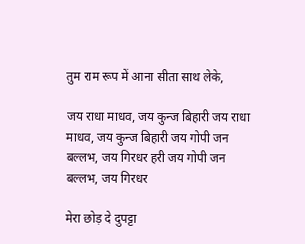तुम राम रूप में आना सीता साथ लेके,

जय राधा माधव, जय कुन्ज बिहारी जय राधा माधव, जय कुन्ज बिहारी जय गोपी जन बल्लभ, जय गिरधर हरी जय गोपी जन बल्लभ, जय गिरधर

मेरा छोड़ दे दुपट्टा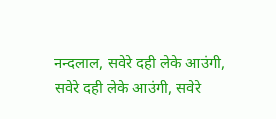नन्दलाल, सवेरे दही लेके आउंगी, सवेरे दही लेके आउंगी, सवेरे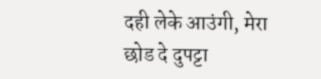दही लेके आउंगी, मेरा छोड दे दुपट्टा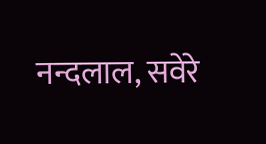नन्दलाल, सवेरे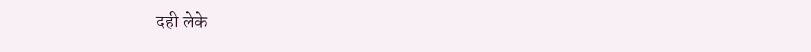दही लेके